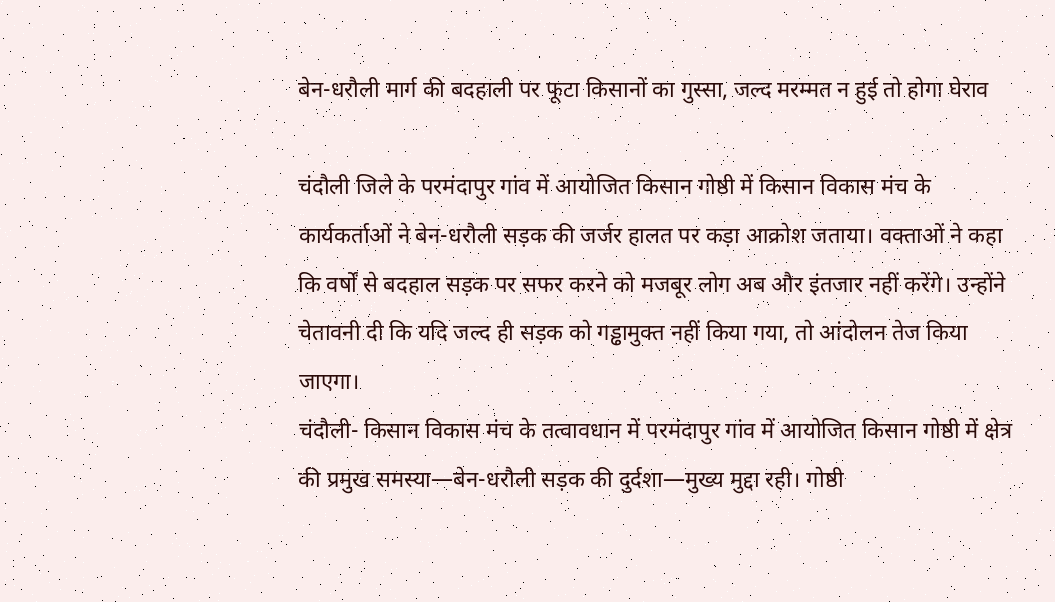बेन-धरौली मार्ग की बदहाली पर फूटा किसानों का गुस्सा, जल्द मरम्मत न हुई तो होगा घेराव

चंदौली जिले के परमंदापुर गांव में आयोजित किसान गोष्ठी में किसान विकास मंच के कार्यकर्ताओं ने बेन-धरौली सड़क की जर्जर हालत पर कड़ा आक्रोश जताया। वक्ताओं ने कहा कि वर्षों से बदहाल सड़क पर सफर करने को मजबूर लोग अब और इंतजार नहीं करेंगे। उन्होंने चेतावनी दी कि यदि जल्द ही सड़क को गड्ढामुक्त नहीं किया गया, तो आंदोलन तेज किया जाएगा।
चंदौली- किसान विकास मंच के तत्वावधान में परमंदापुर गांव में आयोजित किसान गोष्ठी में क्षेत्र की प्रमुख समस्या—बेन-धरौली सड़क की दुर्दशा—मुख्य मुद्दा रही। गोष्ठी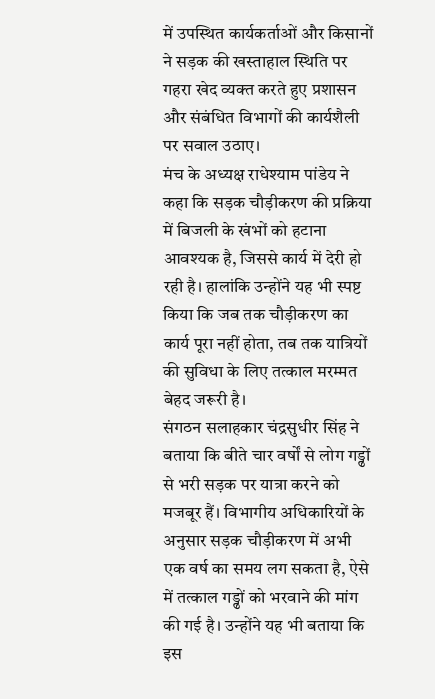में उपस्थित कार्यकर्ताओं और किसानों ने सड़क की खस्ताहाल स्थिति पर गहरा खेद व्यक्त करते हुए प्रशासन और संबंधित विभागों की कार्यशैली पर सवाल उठाए।
मंच के अध्यक्ष राधेश्याम पांडेय ने कहा कि सड़क चौड़ीकरण की प्रक्रिया में बिजली के खंभों को हटाना आवश्यक है, जिससे कार्य में देरी हो रही है। हालांकि उन्होंने यह भी स्पष्ट किया कि जब तक चौड़ीकरण का कार्य पूरा नहीं होता, तब तक यात्रियों की सुविधा के लिए तत्काल मरम्मत बेहद जरूरी है।
संगठन सलाहकार चंद्रसुधीर सिंह ने बताया कि बीते चार वर्षों से लोग गड्ढों से भरी सड़क पर यात्रा करने को मजबूर हैं। विभागीय अधिकारियों के अनुसार सड़क चौड़ीकरण में अभी एक वर्ष का समय लग सकता है, ऐसे में तत्काल गड्ढों को भरवाने की मांग की गई है। उन्होंने यह भी बताया कि इस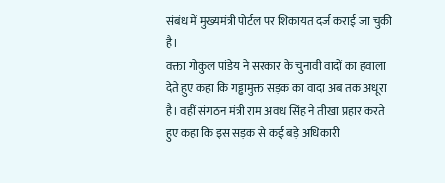संबंध में मुख्यमंत्री पोर्टल पर शिकायत दर्ज कराई जा चुकी है।
वक्ता गोकुल पांडेय ने सरकार के चुनावी वादों का हवाला देते हुए कहा कि गड्ढामुक्त सड़क का वादा अब तक अधूरा है। वहीं संगठन मंत्री राम अवध सिंह ने तीखा प्रहार करते हुए कहा कि इस सड़क से कई बड़े अधिकारी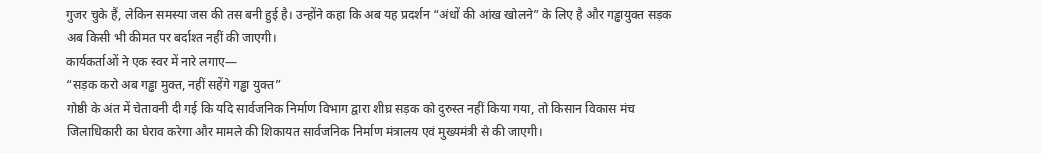गुजर चुके हैं, लेकिन समस्या जस की तस बनी हुई है। उन्होंने कहा कि अब यह प्रदर्शन “अंधों की आंख खोलने” के लिए है और गड्ढायुक्त सड़क अब किसी भी कीमत पर बर्दाश्त नहीं की जाएगी।
कार्यकर्ताओं ने एक स्वर में नारे लगाए—
“सड़क करो अब गड्ढा मुक्त, नहीं सहेंगे गड्ढा युक्त”
गोष्ठी के अंत में चेतावनी दी गई कि यदि सार्वजनिक निर्माण विभाग द्वारा शीघ्र सड़क को दुरुस्त नहीं किया गया, तो किसान विकास मंच जिलाधिकारी का घेराव करेगा और मामले की शिकायत सार्वजनिक निर्माण मंत्रालय एवं मुख्यमंत्री से की जाएगी।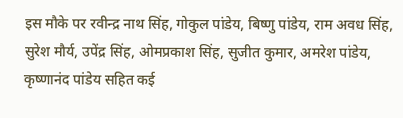इस मौके पर रवीन्द्र नाथ सिंह, गोकुल पांडेय, बिष्णु पांडेय, राम अवध सिंह, सुरेश मौर्य, उपेंद्र सिंह, ओमप्रकाश सिंह, सुजीत कुमार, अमरेश पांडेय, कृष्णानंद पांडेय सहित कई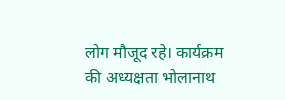लोग मौजूद रहे। कार्यक्रम की अध्यक्षता भोलानाथ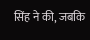सिंह ने की, जबकि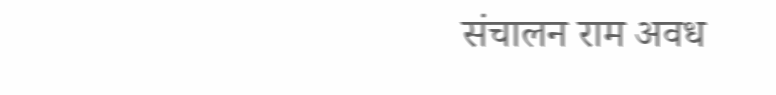संचालन राम अवध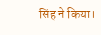सिंह ने किया।